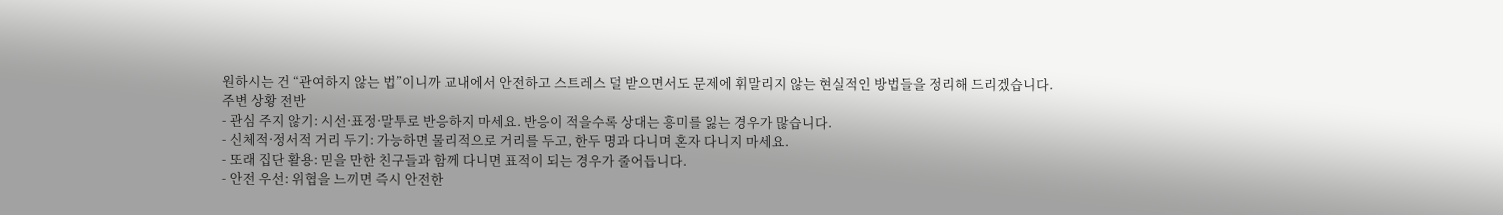원하시는 건 “관여하지 않는 법”이니까 교내에서 안전하고 스트레스 덜 받으면서도 문제에 휘말리지 않는 현실적인 방법들을 정리해 드리겠습니다.
주변 상황 전반
- 관심 주지 않기: 시선·표정·말투로 반응하지 마세요. 반응이 적을수록 상대는 흥미를 잃는 경우가 많습니다.
- 신체적·정서적 거리 두기: 가능하면 물리적으로 거리를 두고, 한두 명과 다니며 혼자 다니지 마세요.
- 또래 집단 활용: 믿을 만한 친구들과 함께 다니면 표적이 되는 경우가 줄어듭니다.
- 안전 우선: 위협을 느끼면 즉시 안전한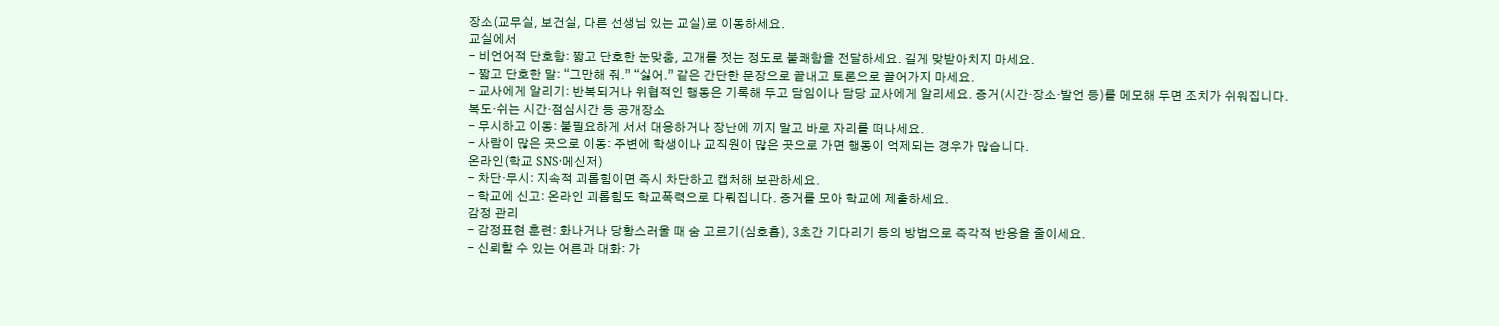장소(교무실, 보건실, 다른 선생님 있는 교실)로 이동하세요.
교실에서
- 비언어적 단호함: 짧고 단호한 눈맞춤, 고개를 젓는 정도로 불쾌함을 전달하세요. 길게 맞받아치지 마세요.
- 짧고 단호한 말: “그만해 줘.” “싫어.” 같은 간단한 문장으로 끝내고 토론으로 끌어가지 마세요.
- 교사에게 알리기: 반복되거나 위협적인 행동은 기록해 두고 담임이나 담당 교사에게 알리세요. 증거(시간·장소·발언 등)를 메모해 두면 조치가 쉬워집니다.
복도·쉬는 시간·점심시간 등 공개장소
- 무시하고 이동: 불필요하게 서서 대응하거나 장난에 끼지 말고 바로 자리를 떠나세요.
- 사람이 많은 곳으로 이동: 주변에 학생이나 교직원이 많은 곳으로 가면 행동이 억제되는 경우가 많습니다.
온라인(학교 SNS·메신저)
- 차단·무시: 지속적 괴롭힘이면 즉시 차단하고 캡처해 보관하세요.
- 학교에 신고: 온라인 괴롭힘도 학교폭력으로 다뤄집니다. 증거를 모아 학교에 제출하세요.
감정 관리
- 감정표현 훈련: 화나거나 당황스러울 때 숨 고르기(심호흡), 3초간 기다리기 등의 방법으로 즉각적 반응을 줄이세요.
- 신뢰할 수 있는 어른과 대화: 가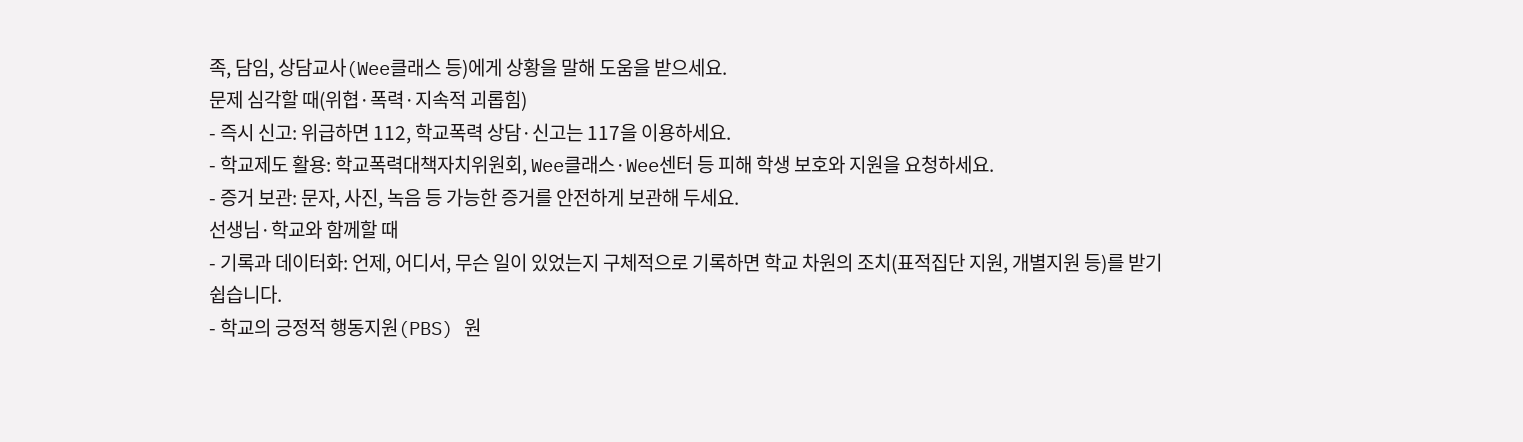족, 담임, 상담교사(Wee클래스 등)에게 상황을 말해 도움을 받으세요.
문제 심각할 때(위협·폭력·지속적 괴롭힘)
- 즉시 신고: 위급하면 112, 학교폭력 상담·신고는 117을 이용하세요.
- 학교제도 활용: 학교폭력대책자치위원회, Wee클래스·Wee센터 등 피해 학생 보호와 지원을 요청하세요.
- 증거 보관: 문자, 사진, 녹음 등 가능한 증거를 안전하게 보관해 두세요.
선생님·학교와 함께할 때
- 기록과 데이터화: 언제, 어디서, 무슨 일이 있었는지 구체적으로 기록하면 학교 차원의 조치(표적집단 지원, 개별지원 등)를 받기 쉽습니다.
- 학교의 긍정적 행동지원(PBS) 원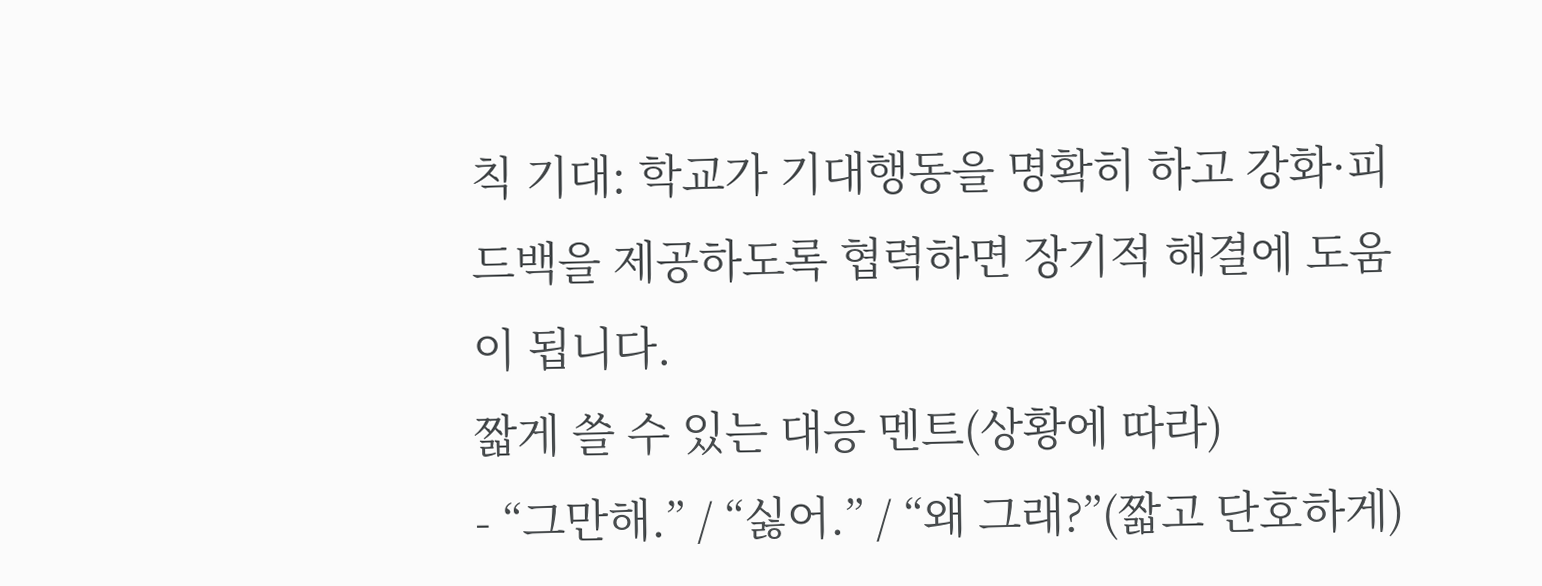칙 기대: 학교가 기대행동을 명확히 하고 강화·피드백을 제공하도록 협력하면 장기적 해결에 도움이 됩니다.
짧게 쓸 수 있는 대응 멘트(상황에 따라)
- “그만해.” / “싫어.” / “왜 그래?”(짧고 단호하게)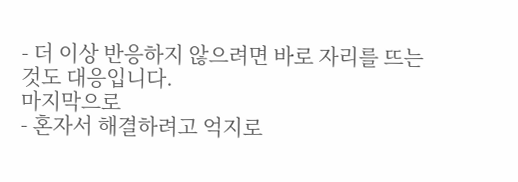- 더 이상 반응하지 않으려면 바로 자리를 뜨는 것도 대응입니다.
마지막으로
- 혼자서 해결하려고 억지로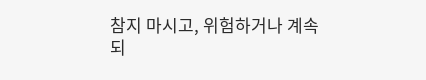참지 마시고, 위험하거나 계속되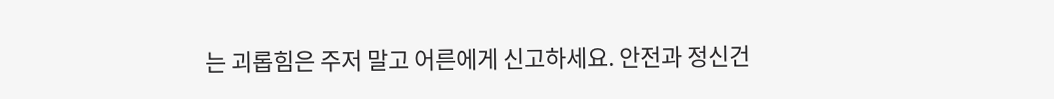는 괴롭힘은 주저 말고 어른에게 신고하세요. 안전과 정신건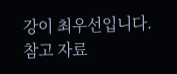강이 최우선입니다.
참고 자료